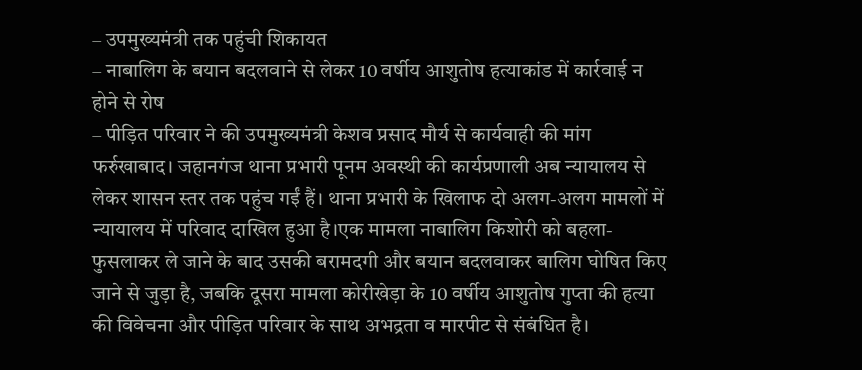– उपमुख्यमंत्री तक पहुंची शिकायत
– नाबालिग के बयान बदलवाने से लेकर 10 वर्षीय आशुतोष हत्याकांड में कार्रवाई न होने से रोष
– पीड़ित परिवार ने की उपमुख्यमंत्री केशव प्रसाद मौर्य से कार्यवाही की मांग
फर्रुखाबाद। जहानगंज थाना प्रभारी पूनम अवस्थी की कार्यप्रणाली अब न्यायालय से लेकर शासन स्तर तक पहुंच गईं हैं। थाना प्रभारी के खिलाफ दो अलग-अलग मामलों में न्यायालय में परिवाद दाखिल हुआ है।एक मामला नाबालिग किशोरी को बहला-फुसलाकर ले जाने के बाद उसकी बरामदगी और बयान बदलवाकर बालिग घोषित किए जाने से जुड़ा है, जबकि दूसरा मामला कोरीखेड़ा के 10 वर्षीय आशुतोष गुप्ता की हत्या की विवेचना और पीड़ित परिवार के साथ अभद्रता व मारपीट से संबंधित है।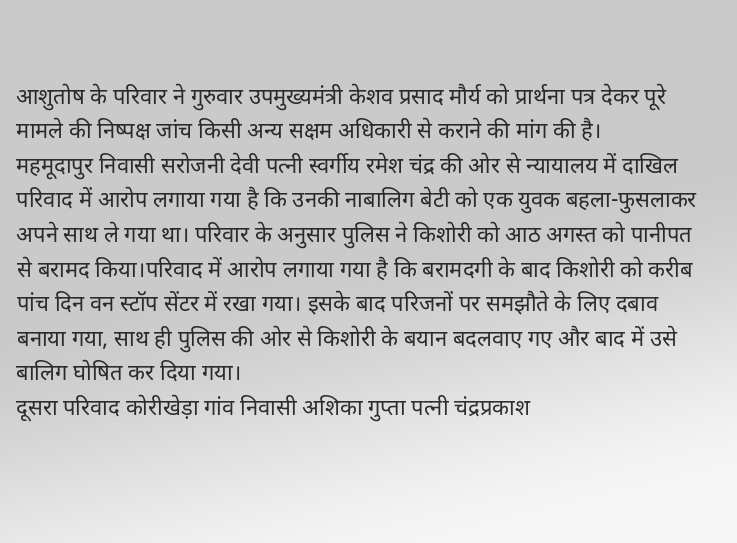आशुतोष के परिवार ने गुरुवार उपमुख्यमंत्री केशव प्रसाद मौर्य को प्रार्थना पत्र देकर पूरे मामले की निष्पक्ष जांच किसी अन्य सक्षम अधिकारी से कराने की मांग की है।
महमूदापुर निवासी सरोजनी देवी पत्नी स्वर्गीय रमेश चंद्र की ओर से न्यायालय में दाखिल परिवाद में आरोप लगाया गया है कि उनकी नाबालिग बेटी को एक युवक बहला-फुसलाकर अपने साथ ले गया था। परिवार के अनुसार पुलिस ने किशोरी को आठ अगस्त को पानीपत से बरामद किया।परिवाद में आरोप लगाया गया है कि बरामदगी के बाद किशोरी को करीब पांच दिन वन स्टॉप सेंटर में रखा गया। इसके बाद परिजनों पर समझौते के लिए दबाव बनाया गया, साथ ही पुलिस की ओर से किशोरी के बयान बदलवाए गए और बाद में उसे बालिग घोषित कर दिया गया।
दूसरा परिवाद कोरीखेड़ा गांव निवासी अशिका गुप्ता पत्नी चंद्रप्रकाश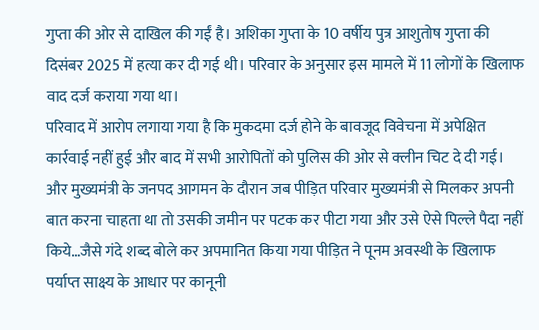गुप्ता की ओर से दाखिल की गईं है। अशिका गुप्ता के 10 वर्षीय पुत्र आशुतोष गुप्ता की दिसंबर 2025 में हत्या कर दी गई थी। परिवार के अनुसार इस मामले में 11 लोगों के खिलाफ वाद दर्ज कराया गया था।
परिवाद में आरोप लगाया गया है कि मुकदमा दर्ज होने के बावजूद विवेचना में अपेक्षित कार्रवाई नहीं हुई और बाद में सभी आरोपितों को पुलिस की ओर से क्लीन चिट दे दी गई। और मुख्यमंत्री के जनपद आगमन के दौरान जब पीड़ित परिवार मुख्यमंत्री से मिलकर अपनी बात करना चाहता था तो उसकी जमीन पर पटक कर पीटा गया और उसे ऐसे पिल्ले पैदा नहीं किये…जैसे गंदे शब्द बोले कर अपमानित किया गया पीड़ित ने पूनम अवस्थी के खिलाफ पर्याप्त साक्ष्य के आधार पर कानूनी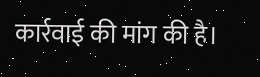कार्रवाई की मांग की है।